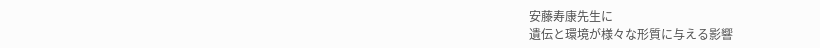安藤寿康先生に
遺伝と環境が様々な形質に与える影響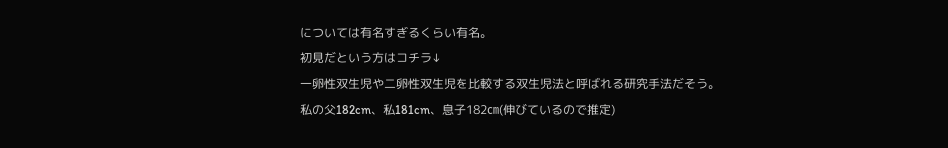については有名すぎるくらい有名。
初見だという方はコチラ↓
一卵性双生児や二卵性双生児を比較する双生児法と呼ばれる研究手法だそう。
私の父182cm、私181cm、息子182㎝(伸びているので推定)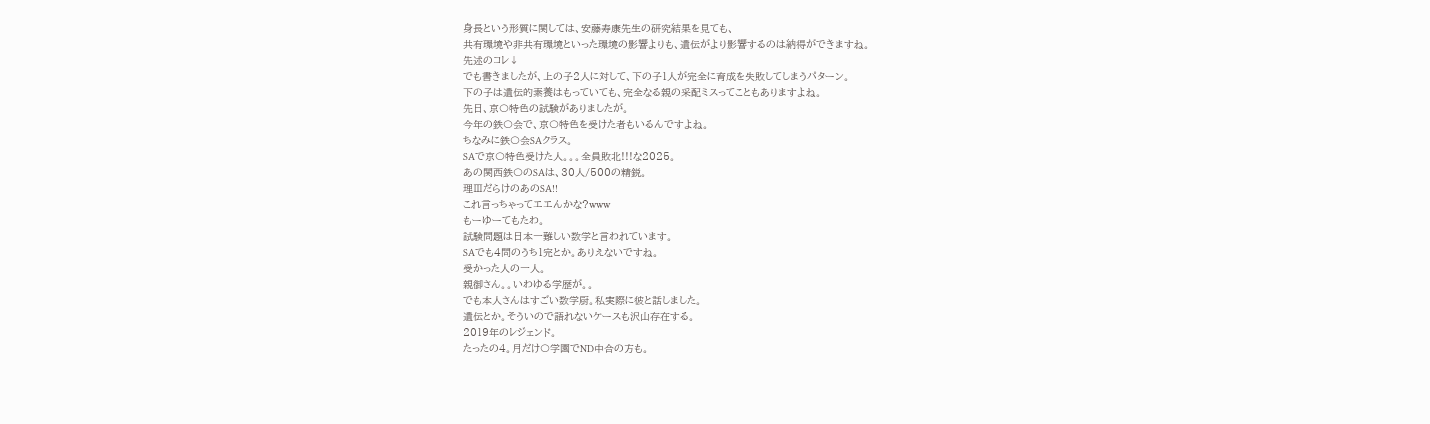身長という形質に関しては、安藤寿康先生の研究結果を見ても、
共有環境や非共有環境といった環境の影響よりも、遺伝がより影響するのは納得ができますね。
先述のコレ↓
でも書きましたが、上の子2人に対して、下の子1人が完全に育成を失敗してしまうパターン。
下の子は遺伝的素養はもっていても、完全なる親の采配ミスってこともありますよね。
先日、京〇特色の試験がありましたが。
今年の鉄〇会で、京〇特色を受けた者もいるんですよね。
ちなみに鉄〇会SAクラス。
SAで京〇特色受けた人。。。全員敗北!!!な2025。
あの関西鉄〇のSAは、30人/500の精鋭。
理ⅢだらけのあのSA!!
これ言っちゃってエエんかな?www
もーゆーてもたわ。
試験問題は日本一難しい数学と言われています。
SAでも4問のうち1完とか。ありえないですね。
受かった人の一人。
親御さん。。いわゆる学歴が。。
でも本人さんはすごい数学厨。私実際に彼と話しました。
遺伝とか。そういので語れないケースも沢山存在する。
2019年のレジェンド。
たったの4。月だけ〇学園でND中合の方も。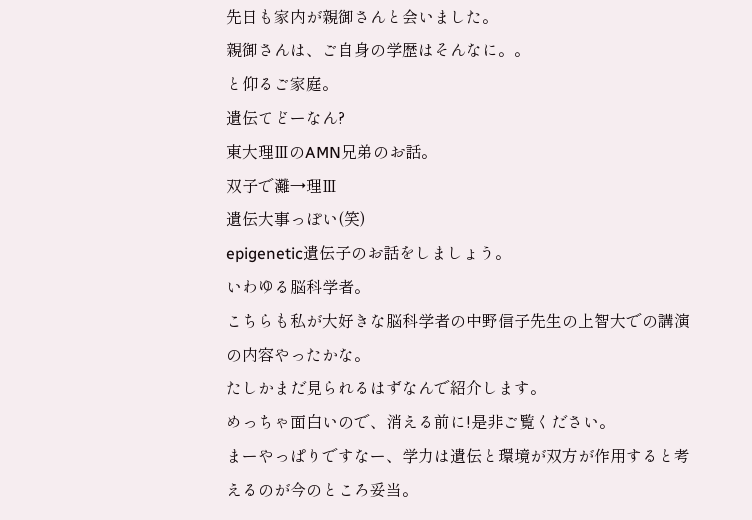先日も家内が親御さんと会いました。
親御さんは、ご自身の学歴はそんなに。。
と仰るご家庭。
遺伝てどーなん?
東大理ⅢのAMN兄弟のお話。
双子で灘→理Ⅲ
遺伝大事っぽい(笑)
epigenetic遺伝子のお話をしましょう。
いわゆる脳科学者。
こちらも私が大好きな脳科学者の中野信子先生の上智大での講演の内容やったかな。
たしかまだ見られるはずなんで紹介します。
めっちゃ面白いので、消える前に!是非ご覧ください。
まーやっぱりですなー、学力は遺伝と環境が双方が作用すると考えるのが今のところ妥当。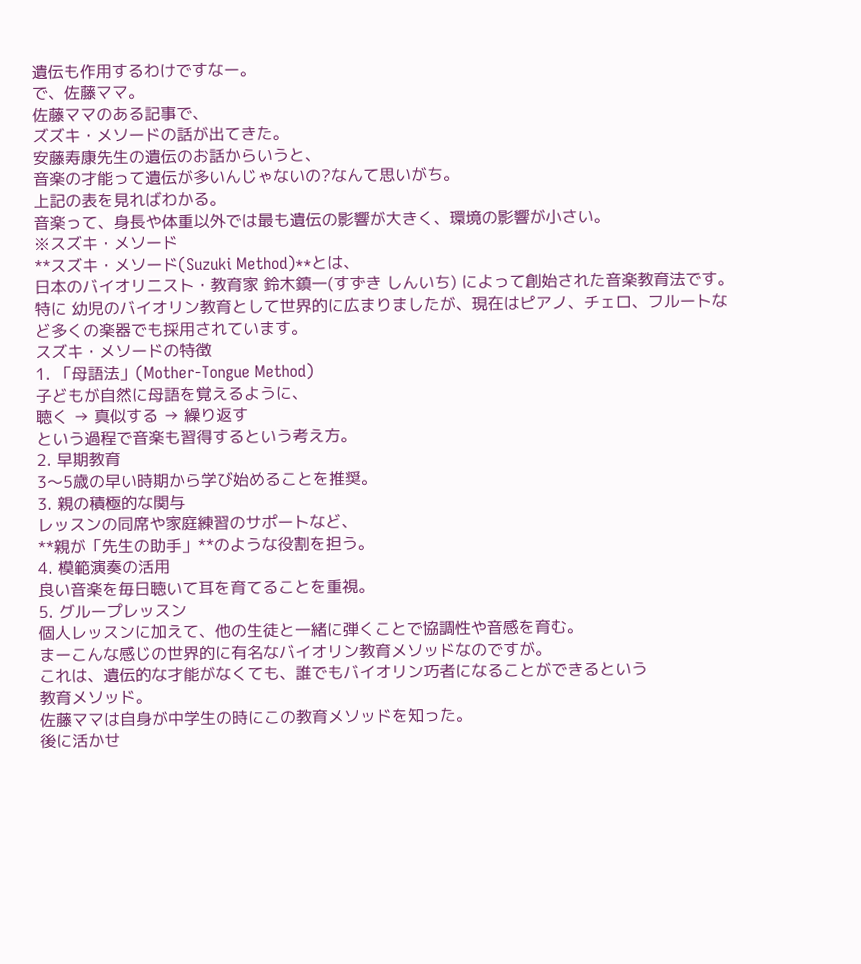遺伝も作用するわけですなー。
で、佐藤ママ。
佐藤ママのある記事で、
ズズキ・メソードの話が出てきた。
安藤寿康先生の遺伝のお話からいうと、
音楽の才能って遺伝が多いんじゃないの?なんて思いがち。
上記の表を見ればわかる。
音楽って、身長や体重以外では最も遺伝の影響が大きく、環境の影響が小さい。
※スズキ・メソード
**スズキ・メソード(Suzuki Method)**とは、
日本のバイオリニスト・教育家 鈴木鎮一(すずき しんいち) によって創始された音楽教育法です。特に 幼児のバイオリン教育として世界的に広まりましたが、現在はピアノ、チェロ、フルートなど多くの楽器でも採用されています。
スズキ・メソードの特徴
1. 「母語法」(Mother-Tongue Method)
子どもが自然に母語を覚えるように、
聴く → 真似する → 繰り返す
という過程で音楽も習得するという考え方。
2. 早期教育
3〜5歳の早い時期から学び始めることを推奨。
3. 親の積極的な関与
レッスンの同席や家庭練習のサポートなど、
**親が「先生の助手」**のような役割を担う。
4. 模範演奏の活用
良い音楽を毎日聴いて耳を育てることを重視。
5. グループレッスン
個人レッスンに加えて、他の生徒と一緒に弾くことで協調性や音感を育む。
まーこんな感じの世界的に有名なバイオリン教育メソッドなのですが。
これは、遺伝的な才能がなくても、誰でもバイオリン巧者になることができるという
教育メソッド。
佐藤ママは自身が中学生の時にこの教育メソッドを知った。
後に活かせ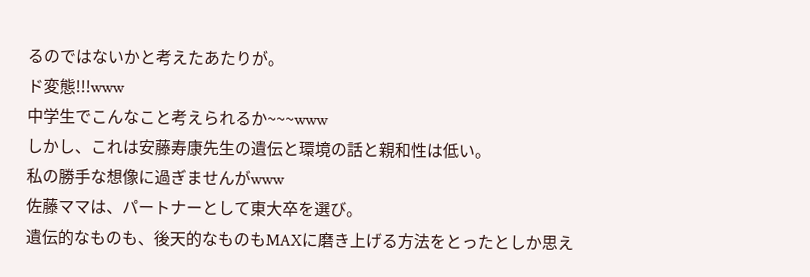るのではないかと考えたあたりが。
ド変態!!!www
中学生でこんなこと考えられるか~~~www
しかし、これは安藤寿康先生の遺伝と環境の話と親和性は低い。
私の勝手な想像に過ぎませんがwww
佐藤ママは、パートナーとして東大卒を選び。
遺伝的なものも、後天的なものもMAXに磨き上げる方法をとったとしか思え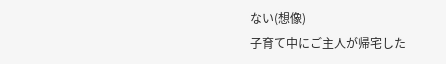ない(想像)
子育て中にご主人が帰宅した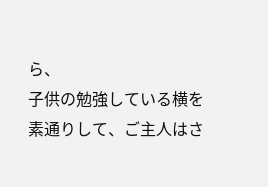ら、
子供の勉強している横を素通りして、ご主人はさ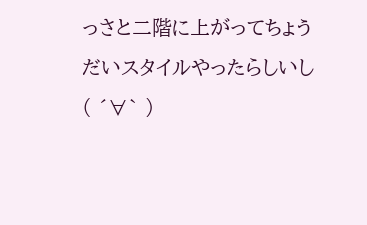っさと二階に上がってちょうだいスタイルやったらしいし( ´∀` )